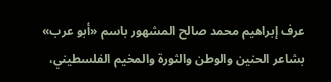عرف إبراهيم محمد صالح المشهور باسم «أبو عرب» بشاعر الحنين والوطن والثورة والمخيم الفلسطيني،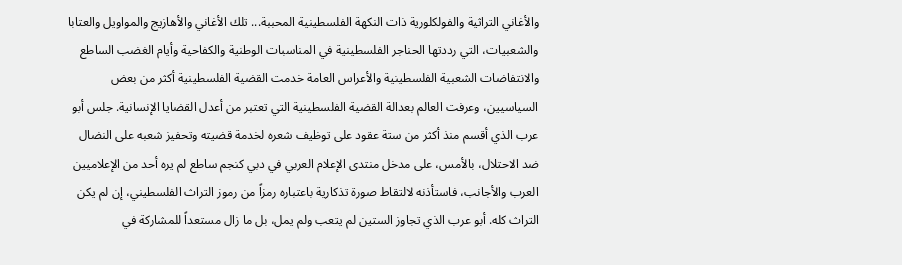والأغاني التراثية والفولكلورية ذات النكهة الفلسطينية المحببة... تلك الأغاني والأهازيج والمواويل والعتابا والشعبيات، التي رددتها الحناجر الفلسطينية في المناسبات الوطنية والكفاحية وأيام الغضب الساطع والانتفاضات الشعبية الفلسطينية والأعراس العامة خدمت القضية الفلسطينية أكثر من بعض السياسيين، وعرفت العالم بعدالة القضية الفلسطينية التي تعتبر من أعدل القضايا الإنسانية. جلس أبو عرب الذي أقسم منذ أكثر من ستة عقود على توظيف شعره لخدمة قضيته وتحفيز شعبه على النضال ضد الاحتلال، بالأمس، على مدخل منتدى الإعلام العربي في دبي كنجم ساطع لم يره أحد من الإعلاميين العرب والأجانب، فاستأذنه لالتقاط صورة تذكارية باعتباره رمزاً من رموز التراث الفلسطيني، إن لم يكن التراث كله. أبو عرب الذي تجاوز الستين لم يتعب ولم يمل، بل ما زال مستعداً للمشاركة في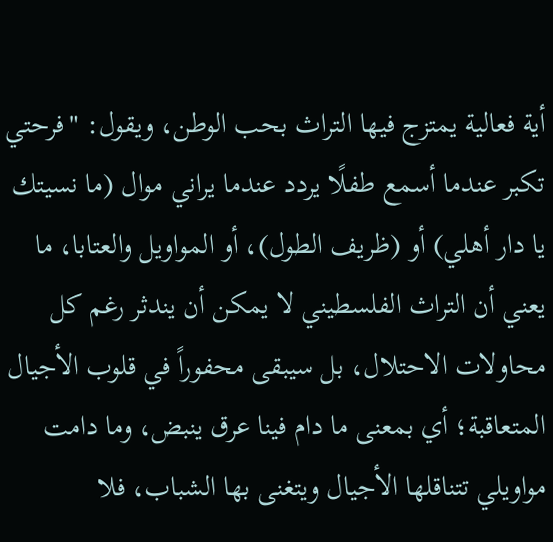أية فعالية يمتزج فيها التراث بحب الوطن، ويقول: "فرحتي تكبر عندما أسمع طفلًا يردد عندما يراني موال (ما نسيتك يا دار أهلي) أو (ظريف الطول)، أو المواويل والعتابا، ما يعني أن التراث الفلسطيني لا يمكن أن يندثر رغم كل محاولات الاحتلال، بل سيبقى محفوراً في قلوب الأجيال المتعاقبة؛ أي بمعنى ما دام فينا عرق ينبض، وما دامت مواويلي تتناقلها الأجيال ويتغنى بها الشباب، فلا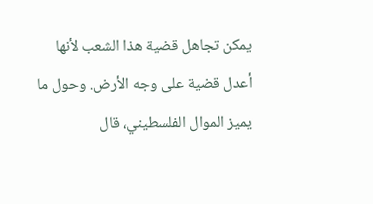يمكن تجاهل قضية هذا الشعب لأنها أعدل قضية على وجه الأرض. وحول ما يميز الموال الفلسطيني، قال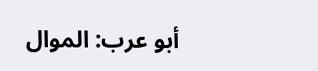أبو عرب: الموال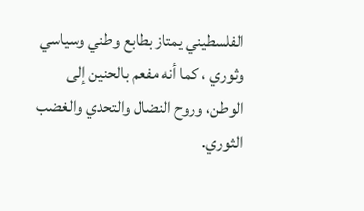الفلسطيني يمتاز بطابع وطني وسياسي وثوري ، كما أنه مفعم بالحنين إلى الوطن، وروح النضال والتحدي والغضب الثوري.